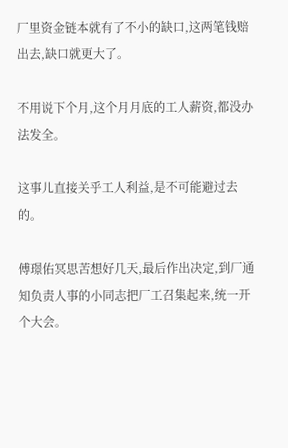厂里资金链本就有了不小的缺口,这两笔钱赔出去,缺口就更大了。

不用说下个月,这个月月底的工人薪资,都没办法发全。

这事儿直接关乎工人利益,是不可能避过去的。

傅璟佑冥思苦想好几天,最后作出决定,到厂通知负责人事的小同志把厂工召集起来,统一开个大会。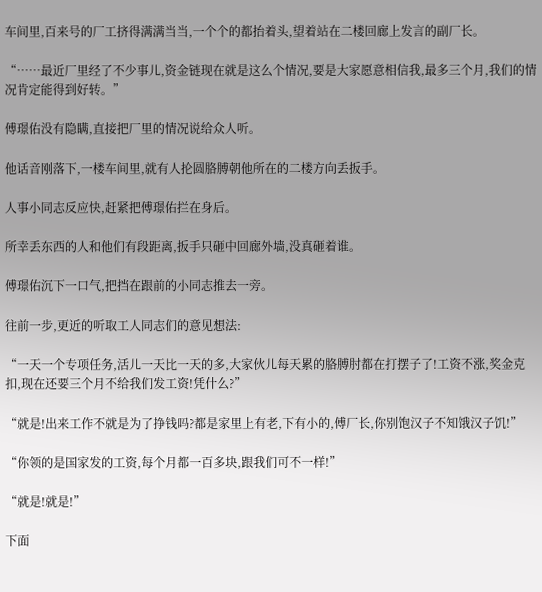车间里,百来号的厂工挤得满满当当,一个个的都抬着头,望着站在二楼回廊上发言的副厂长。

“……最近厂里经了不少事儿,资金链现在就是这么个情况,要是大家愿意相信我,最多三个月,我们的情况肯定能得到好转。”

傅璟佑没有隐瞒,直接把厂里的情况说给众人听。

他话音刚落下,一楼车间里,就有人抡圆胳膊朝他所在的二楼方向丢扳手。

人事小同志反应快,赶紧把傅璟佑拦在身后。

所幸丢东西的人和他们有段距离,扳手只砸中回廊外墙,没真砸着谁。

傅璟佑沉下一口气,把挡在跟前的小同志推去一旁。

往前一步,更近的听取工人同志们的意见想法:

“一天一个专项任务,活儿一天比一天的多,大家伙儿每天累的胳膊肘都在打摆子了!工资不涨,奖金克扣,现在还要三个月不给我们发工资!凭什么?”

“就是!出来工作不就是为了挣钱吗?都是家里上有老,下有小的,傅厂长,你别饱汉子不知饿汉子饥!”

“你领的是国家发的工资,每个月都一百多块,跟我们可不一样!”

“就是!就是!”

下面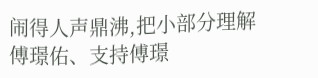闹得人声鼎沸,把小部分理解傅璟佑、支持傅璟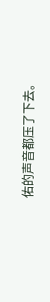佑的声音都压了下去。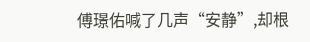傅璟佑喊了几声“安静”,却根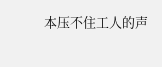本压不住工人的声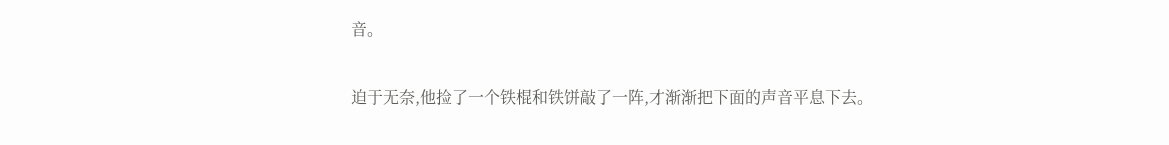音。

迫于无奈,他捡了一个铁棍和铁饼敲了一阵,才渐渐把下面的声音平息下去。